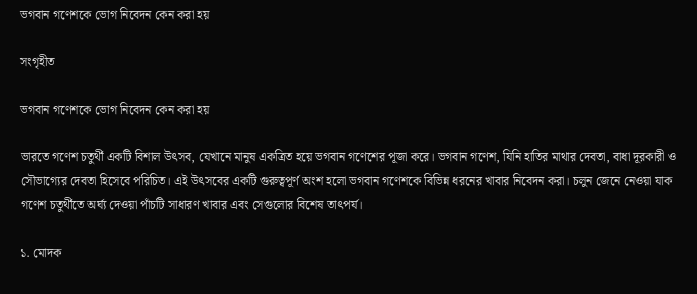ভগবান গণেশকে ভোগ নিবেদন কেন করা হয়

সংগৃহীত

ভগবান গণেশকে ভোগ নিবেদন কেন করা হয়

ভারতে গণেশ চতুর্থী একটি বিশাল উৎসব, যেখানে মানুষ একত্রিত হয়ে ভগবান গণেশের পূজা করে। ভগবান গণেশ, যিনি হাতির মাথার দেবতা, বাধা দূরকারী ও সৌভাগ্যের দেবতা হিসেবে পরিচিত। এই উৎসবের একটি গুরুত্বপূর্ণ অংশ হলো ভগবান গণেশকে বিভিন্ন ধরনের খাবার নিবেদন করা। চলুন জেনে নেওয়া যাক গণেশ চতুর্থীতে অর্ঘ্য দেওয়া পাঁচটি সাধারণ খাবার এবং সেগুলোর বিশেষ তাৎপর্য।

১. মোদক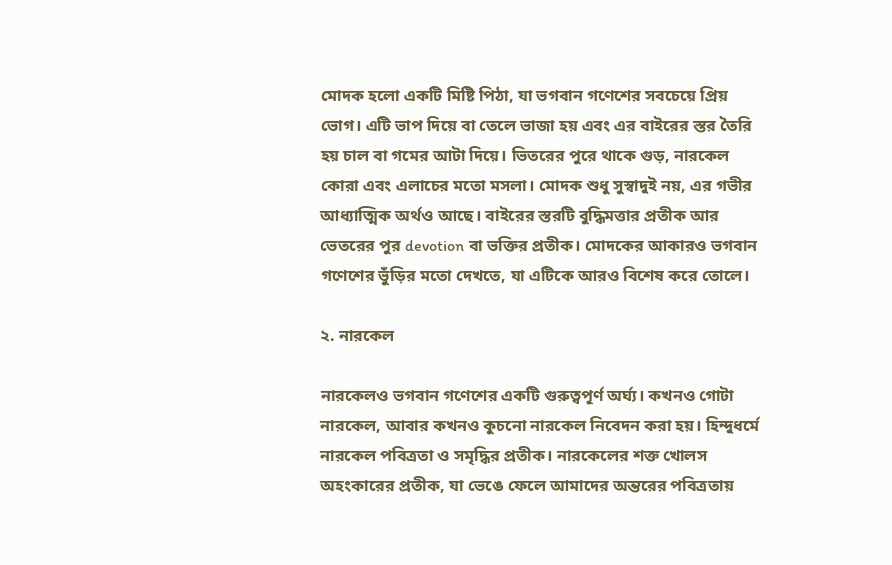মোদক হলো একটি মিষ্টি পিঠা, যা ভগবান গণেশের সবচেয়ে প্রিয় ভোগ। এটি ভাপ দিয়ে বা তেলে ভাজা হয় এবং এর বাইরের স্তর তৈরি হয় চাল বা গমের আটা দিয়ে। ভিতরের পুরে থাকে গুড়, নারকেল কোরা এবং এলাচের মতো মসলা। মোদক শুধু সুস্বাদুই নয়, এর গভীর আধ্যাত্মিক অর্থও আছে। বাইরের স্তরটি বুদ্ধিমত্তার প্রতীক আর ভেতরের পুর devotion বা ভক্তির প্রতীক। মোদকের আকারও ভগবান গণেশের ভুঁড়ির মতো দেখতে, যা এটিকে আরও বিশেষ করে তোলে।

২. নারকেল

নারকেলও ভগবান গণেশের একটি গুরুত্বপূর্ণ অর্ঘ্য। কখনও গোটা নারকেল, আবার কখনও কুচনো নারকেল নিবেদন করা হয়। হিন্দুধর্মে নারকেল পবিত্রতা ও সমৃদ্ধির প্রতীক। নারকেলের শক্ত খোলস অহংকারের প্রতীক, যা ভেঙে ফেলে আমাদের অন্তরের পবিত্রতায়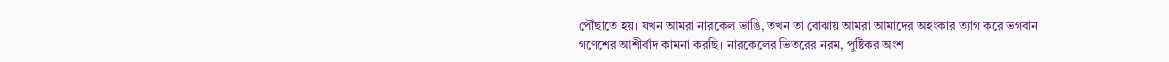পৌঁছাতে হয়। যখন আমরা নারকেল ভাঙি, তখন তা বোঝায় আমরা আমাদের অহংকার ত্যাগ করে ভগবান গণেশের আশীর্বাদ কামনা করছি। নারকেলের ভিতরের নরম, পুষ্টিকর অংশ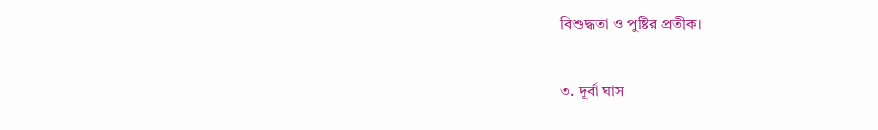বিশুদ্ধতা ও পুষ্টির প্রতীক।

৩. দূর্বা ঘাস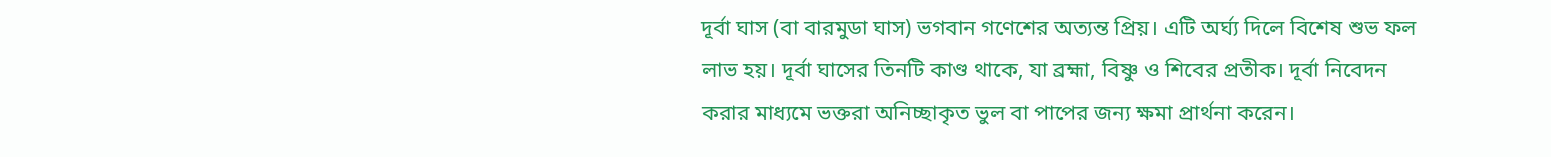দূর্বা ঘাস (বা বারমুডা ঘাস) ভগবান গণেশের অত্যন্ত প্রিয়। এটি অর্ঘ্য দিলে বিশেষ শুভ ফল লাভ হয়। দূর্বা ঘাসের তিনটি কাণ্ড থাকে, যা ব্রহ্মা, বিষ্ণু ও শিবের প্রতীক। দূর্বা নিবেদন করার মাধ্যমে ভক্তরা অনিচ্ছাকৃত ভুল বা পাপের জন্য ক্ষমা প্রার্থনা করেন।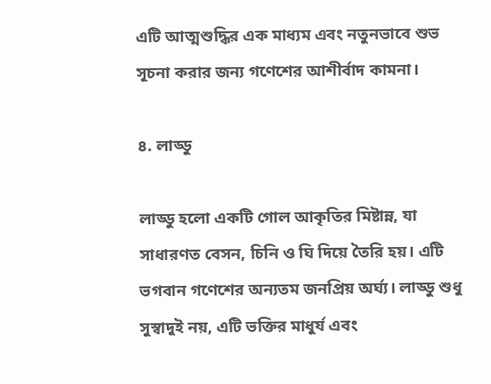এটি আত্মশুদ্ধির এক মাধ্যম এবং নতুনভাবে শুভ সূচনা করার জন্য গণেশের আশীর্বাদ কামনা।

৪. লাড্ডু

লাড্ডু হলো একটি গোল আকৃতির মিষ্টান্ন, যা সাধারণত বেসন, চিনি ও ঘি দিয়ে তৈরি হয়। এটি ভগবান গণেশের অন্যতম জনপ্রিয় অর্ঘ্য। লাড্ডু শুধু সুস্বাদুই নয়, এটি ভক্তির মাধুর্য এবং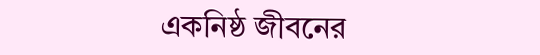একনিষ্ঠ জীবনের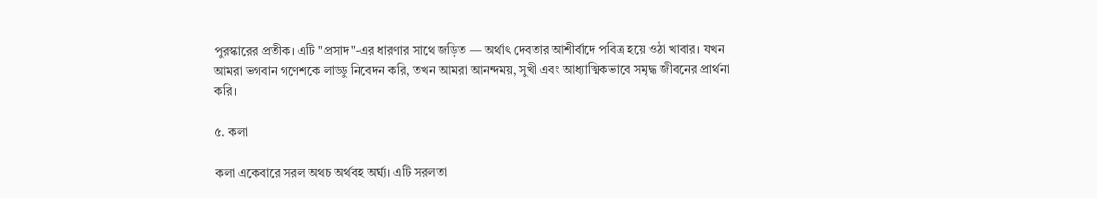পুরস্কারের প্রতীক। এটি "প্রসাদ"-এর ধারণার সাথে জড়িত — অর্থাৎ দেবতার আশীর্বাদে পবিত্র হয়ে ওঠা খাবার। যখন আমরা ভগবান গণেশকে লাড্ডু নিবেদন করি, তখন আমরা আনন্দময়, সুখী এবং আধ্যাত্মিকভাবে সমৃদ্ধ জীবনের প্রার্থনা করি।

৫. কলা

কলা একেবারে সরল অথচ অর্থবহ অর্ঘ্য। এটি সরলতা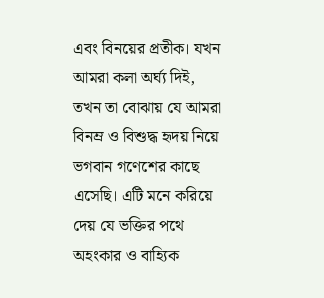এবং বিনয়ের প্রতীক। যখন আমরা কলা অর্ঘ্য দিই, তখন তা বোঝায় যে আমরা বিনম্র ও বিশুদ্ধ হৃদয় নিয়ে ভগবান গণেশের কাছে এসেছি। এটি মনে করিয়ে দেয় যে ভক্তির পথে অহংকার ও বাহ্যিক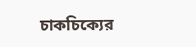চাকচিক্যের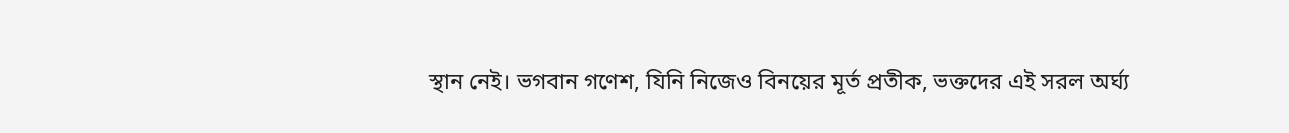স্থান নেই। ভগবান গণেশ, যিনি নিজেও বিনয়ের মূর্ত প্রতীক, ভক্তদের এই সরল অর্ঘ্য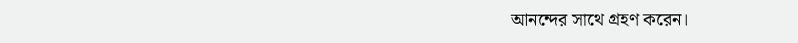আনন্দের সাথে গ্রহণ করেন।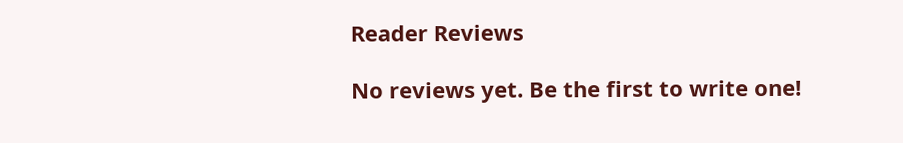Reader Reviews

No reviews yet. Be the first to write one!